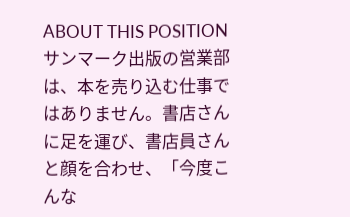ABOUT THIS POSITION
サンマーク出版の営業部は、本を売り込む仕事ではありません。書店さんに足を運び、書店員さんと顔を合わせ、「今度こんな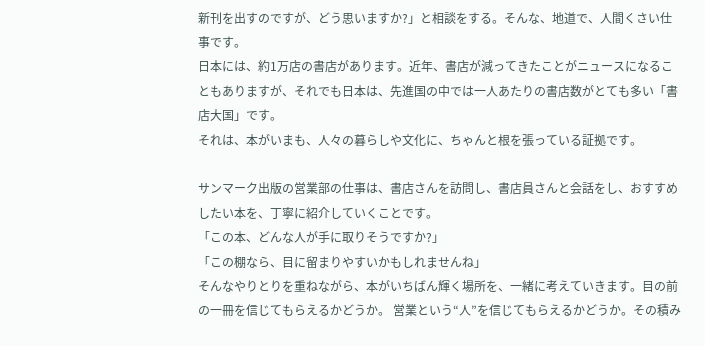新刊を出すのですが、どう思いますか?」と相談をする。そんな、地道で、人間くさい仕事です。
日本には、約1万店の書店があります。近年、書店が減ってきたことがニュースになることもありますが、それでも日本は、先進国の中では一人あたりの書店数がとても多い「書店大国」です。
それは、本がいまも、人々の暮らしや文化に、ちゃんと根を張っている証拠です。

サンマーク出版の営業部の仕事は、書店さんを訪問し、書店員さんと会話をし、おすすめしたい本を、丁寧に紹介していくことです。
「この本、どんな人が手に取りそうですか?」
「この棚なら、目に留まりやすいかもしれませんね」
そんなやりとりを重ねながら、本がいちばん輝く場所を、一緒に考えていきます。目の前の一冊を信じてもらえるかどうか。 営業という“人”を信じてもらえるかどうか。その積み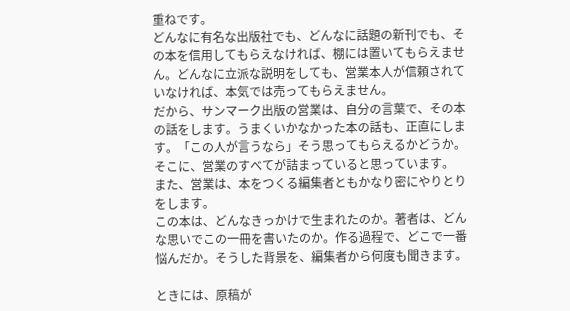重ねです。
どんなに有名な出版社でも、どんなに話題の新刊でも、その本を信用してもらえなければ、棚には置いてもらえません。どんなに立派な説明をしても、営業本人が信頼されていなければ、本気では売ってもらえません。
だから、サンマーク出版の営業は、自分の言葉で、その本の話をします。うまくいかなかった本の話も、正直にします。「この人が言うなら」そう思ってもらえるかどうか。そこに、営業のすべてが詰まっていると思っています。
また、営業は、本をつくる編集者ともかなり密にやりとりをします。
この本は、どんなきっかけで生まれたのか。著者は、どんな思いでこの一冊を書いたのか。作る過程で、どこで一番悩んだか。そうした背景を、編集者から何度も聞きます。

ときには、原稿が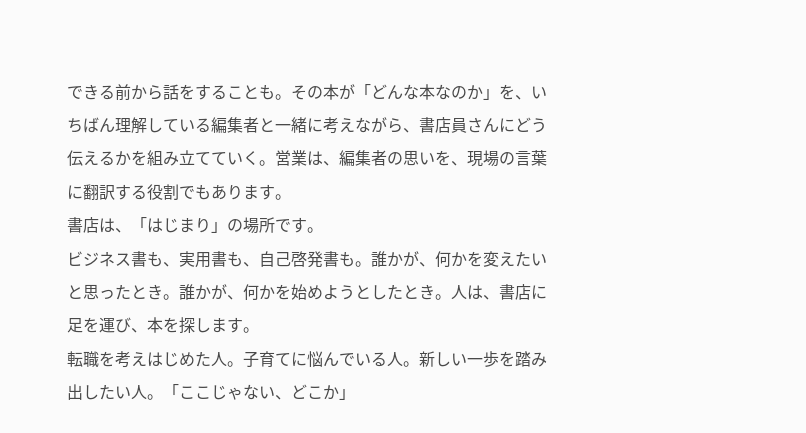できる前から話をすることも。その本が「どんな本なのか」を、いちばん理解している編集者と一緒に考えながら、書店員さんにどう伝えるかを組み立てていく。営業は、編集者の思いを、現場の言葉に翻訳する役割でもあります。
書店は、「はじまり」の場所です。
ビジネス書も、実用書も、自己啓発書も。誰かが、何かを変えたいと思ったとき。誰かが、何かを始めようとしたとき。人は、書店に足を運び、本を探します。
転職を考えはじめた人。子育てに悩んでいる人。新しい一歩を踏み出したい人。「ここじゃない、どこか」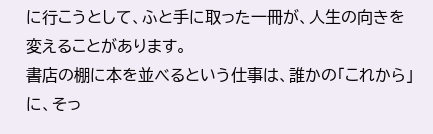に行こうとして、ふと手に取った一冊が、人生の向きを変えることがあります。
書店の棚に本を並べるという仕事は、誰かの「これから」に、そっ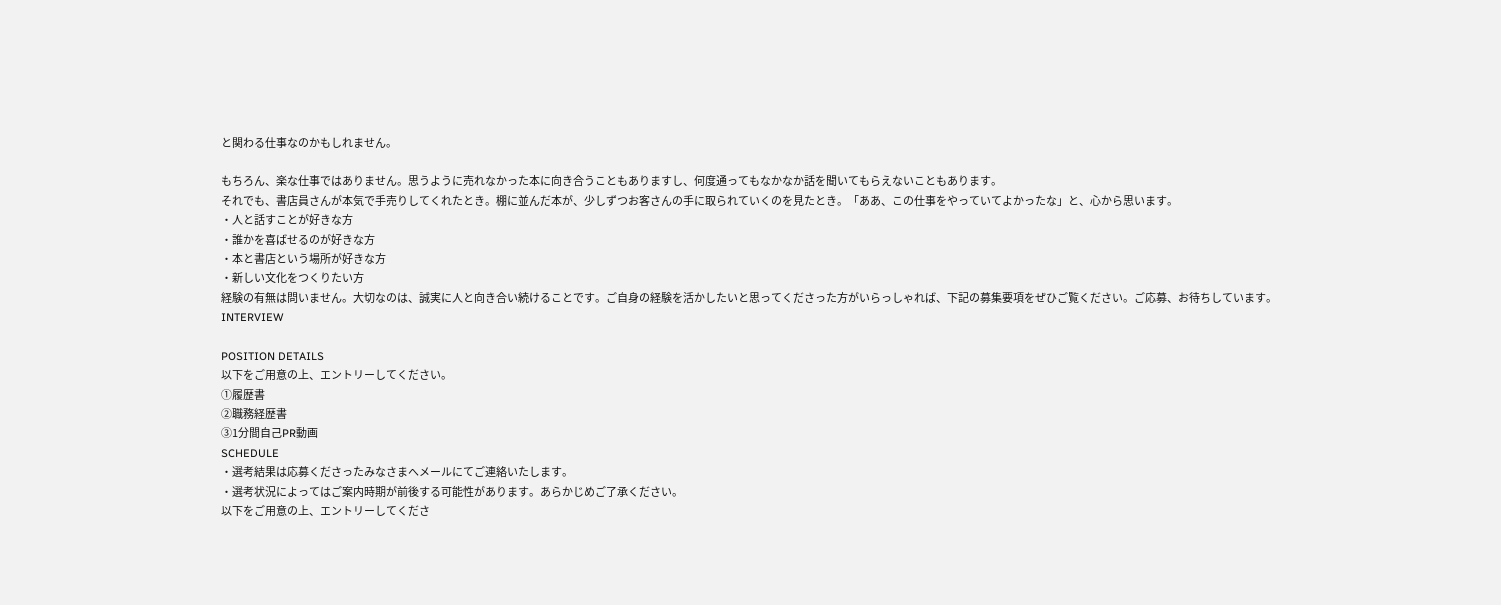と関わる仕事なのかもしれません。

もちろん、楽な仕事ではありません。思うように売れなかった本に向き合うこともありますし、何度通ってもなかなか話を聞いてもらえないこともあります。
それでも、書店員さんが本気で手売りしてくれたとき。棚に並んだ本が、少しずつお客さんの手に取られていくのを見たとき。「ああ、この仕事をやっていてよかったな」と、心から思います。
・人と話すことが好きな方
・誰かを喜ばせるのが好きな方
・本と書店という場所が好きな方
・新しい文化をつくりたい方
経験の有無は問いません。大切なのは、誠実に人と向き合い続けることです。ご自身の経験を活かしたいと思ってくださった方がいらっしゃれば、下記の募集要項をぜひご覧ください。ご応募、お待ちしています。
INTERVIEW

POSITION DETAILS
以下をご用意の上、エントリーしてください。
①履歴書
②職務経歴書
③1分間自己PR動画
SCHEDULE
・選考結果は応募くださったみなさまへメールにてご連絡いたします。
・選考状況によってはご案内時期が前後する可能性があります。あらかじめご了承ください。
以下をご用意の上、エントリーしてくださ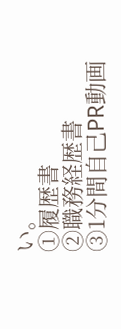い。
①履歴書
②職務経歴書
③1分間自己PR動画